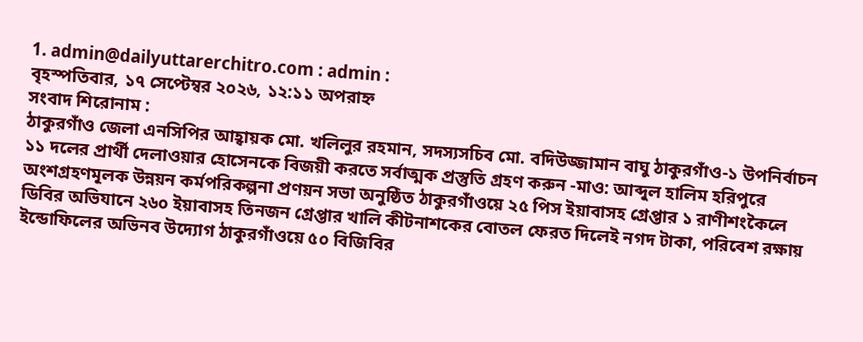1. admin@dailyuttarerchitro.com : admin :
বৃহস্পতিবার, ১৭ সেপ্টেম্বর ২০২৬, ১২:১১ অপরাহ্ন
সংবাদ শিরোনাম :
ঠাকুরগাঁও জেলা এনসিপির আহ্বায়ক মো. খলিলুর রহমান, সদস্যসচিব মো. বদিউজ্জামান বাঘু ঠাকুরগাঁও-১ উপনির্বাচন ১১ দলের প্রার্থী দেলাওয়ার হোসেনকে বিজয়ী করতে সর্বাত্মক প্রস্তুতি গ্রহণ করুন -মাও: আব্দুল হালিম হরিপুরে অংশগ্রহণমূলক উন্নয়ন কর্মপরিকল্পনা প্রণয়ন সভা অনুষ্ঠিত ঠাকুরগাঁওয়ে ২৫ পিস ইয়াবাসহ গ্রেপ্তার ১ রাণীশংকৈলে ডিবির অভিযানে ২৬০ ইয়াবাসহ তিনজন গ্রেপ্তার খালি কীটনাশকের বোতল ফেরত দিলেই নগদ টাকা, পরিবেশ রক্ষায় ইন্ডোফিলের অভিনব উদ্যোগ ঠাকুরগাঁওয়ে ৫০ বিজিবির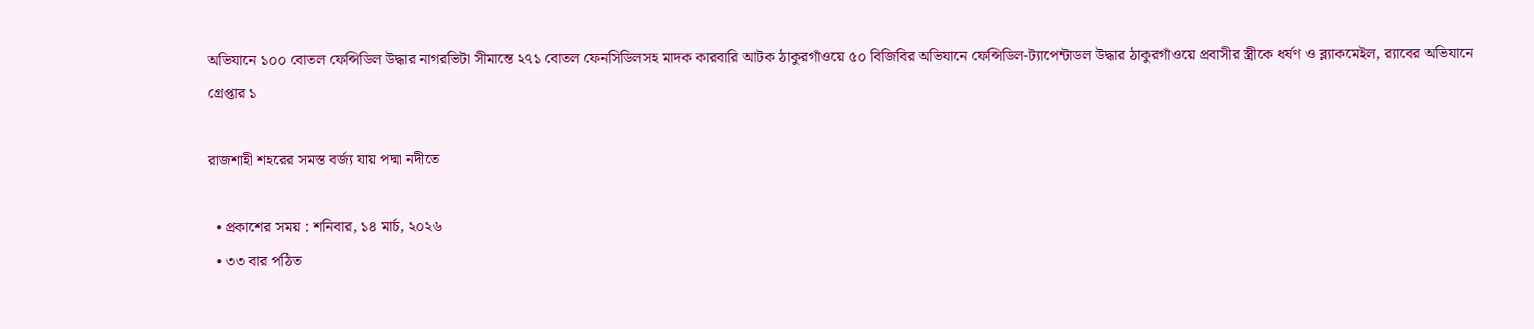অভিযানে ১০০ বোতল ফেন্সিডিল উদ্ধার নাগরভিটা সীমান্তে ২৭১ বোতল ফেনসিডিলসহ মাদক কারবারি আটক ঠাকুরগাঁওয়ে ৫০ বিজিবির অভিযানে ফেন্সিডিল-ট্যাপেন্টাডল উদ্ধার ঠাকুরগাঁওয়ে প্রবাসীর স্ত্রীকে ধর্ষণ ও ব্ল্যাকমেইল, র‌্যাবের অভিযানে গ্রেপ্তার ১

রাজশাহী শহরের সমস্ত বর্জ্য যায় পদ্মা নদীতে

  • প্রকাশের সময় : শনিবার, ১৪ মার্চ, ২০২৬
  • ৩৩ বার পঠিত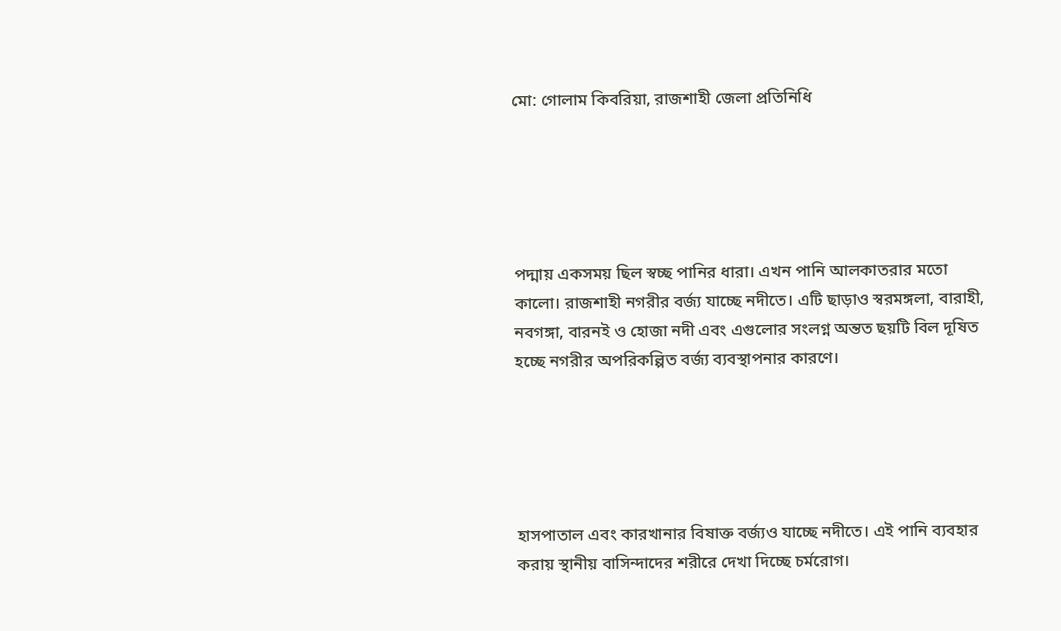মো: গোলাম কিবরিয়া, রাজশাহী জেলা প্রতিনিধি





পদ্মায় একসময় ছিল স্বচ্ছ পানির ধারা। এখন পানি আলকাতরার মতো কালো। রাজশাহী নগরীর বর্জ্য যাচ্ছে নদীতে। এটি ছাড়াও স্বরমঙ্গলা, বারাহী, নবগঙ্গা, বারনই ও হোজা নদী এবং এগুলোর সংলগ্ন অন্তত ছয়টি বিল দূষিত হচ্ছে নগরীর অপরিকল্পিত বর্জ্য ব্যবস্থাপনার কারণে।





হাসপাতাল এবং কারখানার বিষাক্ত বর্জ্যও যাচ্ছে নদীতে। এই পানি ব্যবহার করায় স্থানীয় বাসিন্দাদের শরীরে দেখা দিচ্ছে চর্মরোগ।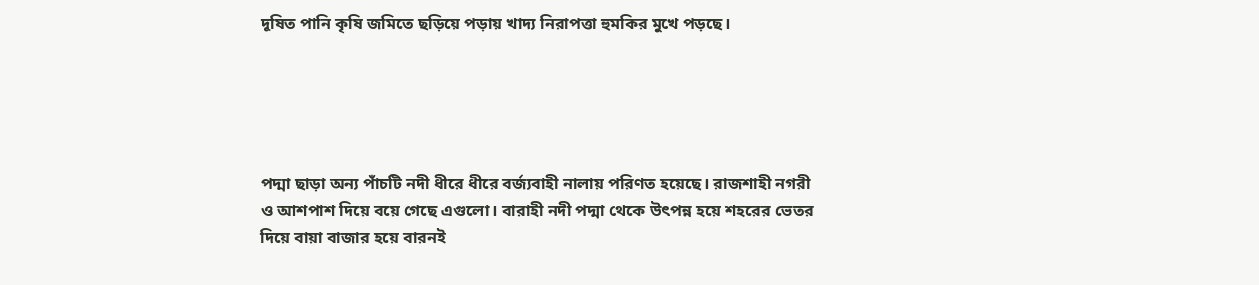দূষিত পানি কৃষি জমিতে ছড়িয়ে পড়ায় খাদ্য নিরাপত্তা হুমকির মুখে পড়ছে।





পদ্মা ছাড়া অন্য পাঁচটি নদী ধীরে ধীরে বর্জ্যবাহী নালায় পরিণত হয়েছে। রাজশাহী নগরী ও আশপাশ দিয়ে বয়ে গেছে এগুলো। বারাহী নদী পদ্মা থেকে উৎপন্ন হয়ে শহরের ভেতর দিয়ে বায়া বাজার হয়ে বারনই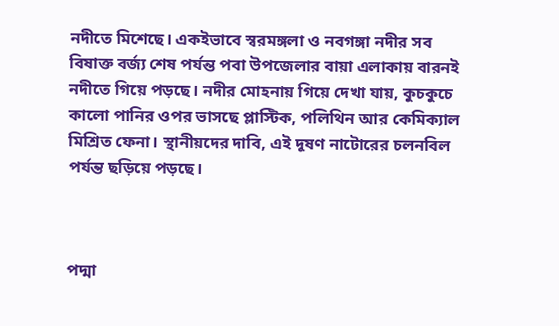নদীতে মিশেছে। একইভাবে স্বরমঙ্গলা ও নবগঙ্গা নদীর সব বিষাক্ত বর্জ্য শেষ পর্যন্ত পবা উপজেলার বায়া এলাকায় বারনই নদীতে গিয়ে পড়ছে। নদীর মোহনায় গিয়ে দেখা যায়, কুচকুচে কালো পানির ওপর ভাসছে প্লাস্টিক, পলিথিন আর কেমিক্যাল মিশ্রিত ফেনা। স্থানীয়দের দাবি, এই দূষণ নাটোরের চলনবিল পর্যন্ত ছড়িয়ে পড়ছে।



পদ্মা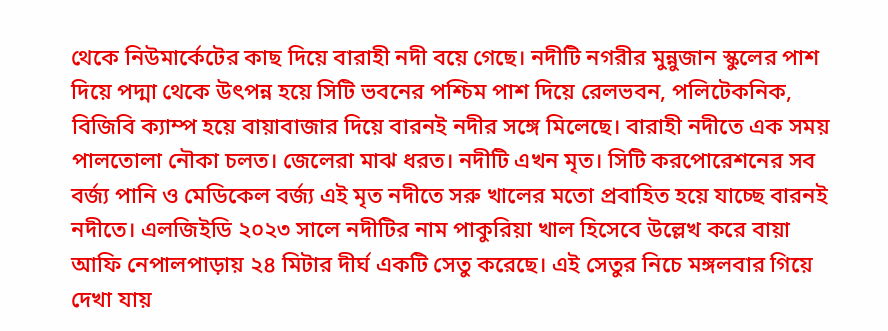থেকে নিউমার্কেটের কাছ দিয়ে বারাহী নদী বয়ে গেছে। নদীটি নগরীর মুন্নুজান স্কুলের পাশ দিয়ে পদ্মা থেকে উৎপন্ন হয়ে সিটি ভবনের পশ্চিম পাশ দিয়ে রেলভবন, পলিটেকনিক, বিজিবি ক্যাম্প হয়ে বায়াবাজার দিয়ে বারনই নদীর সঙ্গে মিলেছে। বারাহী নদীতে এক সময় পালতোলা নৌকা চলত। জেলেরা মাঝ ধরত। নদীটি এখন মৃত। সিটি করপোরেশনের সব বর্জ্য পানি ও মেডিকেল বর্জ্য এই মৃত নদীতে সরু খালের মতো প্রবাহিত হয়ে যাচ্ছে বারনই নদীতে। এলজিইডি ২০২৩ সালে নদীটির নাম পাকুরিয়া খাল হিসেবে উল্লেখ করে বায়া আফি নেপালপাড়ায় ২৪ মিটার দীর্ঘ একটি সেতু করেছে। এই সেতুর নিচে মঙ্গলবার গিয়ে দেখা যায়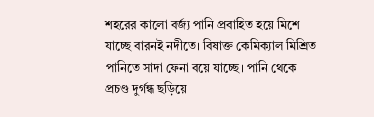শহরের কালো বর্জ্য পানি প্রবাহিত হয়ে মিশে যাচ্ছে বারনই নদীতে। বিষাক্ত কেমিক্যাল মিশ্রিত পানিতে সাদা ফেনা বয়ে যাচ্ছে। পানি থেকে প্রচণ্ড দুর্গন্ধ ছড়িয়ে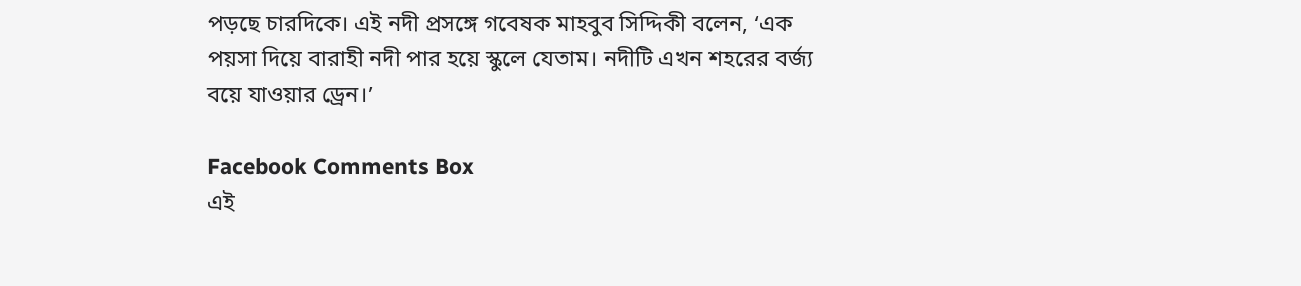পড়ছে চারদিকে। এই নদী প্রসঙ্গে গবেষক মাহবুব সিদ্দিকী বলেন, ‘এক পয়সা দিয়ে বারাহী নদী পার হয়ে স্কুলে যেতাম। নদীটি এখন শহরের বর্জ্য বয়ে যাওয়ার ড্রেন।’

Facebook Comments Box
এই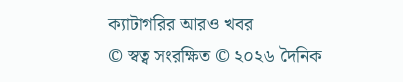ক্যাটাগরির আরও খবর
© স্বত্ব সংরক্ষিত © ২০২৬ দৈনিক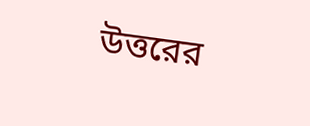উত্তরের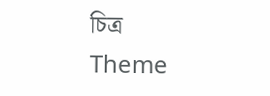চিত্র
Theme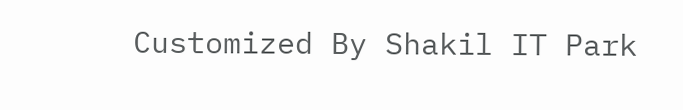Customized By Shakil IT Park